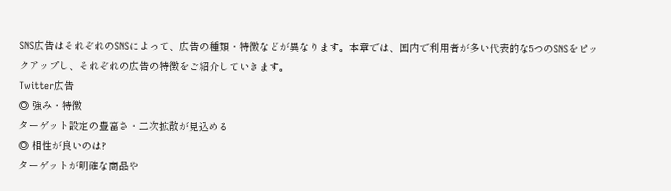SNS広告はそれぞれのSNSによって、広告の種類・特徴などが異なります。本章では、国内で利用者が多い代表的な5つのSNSをピックアップし、それぞれの広告の特徴をご紹介していきます。
Twitter広告
◎ 強み・特徴
ターゲット設定の豊富さ・二次拡散が見込める
◎ 相性が良いのは?
ターゲットが明確な商品や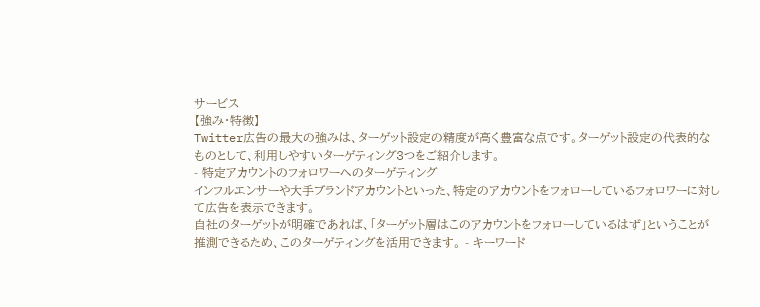サービス
【強み・特徴】
Twitter広告の最大の強みは、ターゲット設定の精度が高く豊富な点です。ターゲット設定の代表的なものとして、利用しやすいターゲティング3つをご紹介します。
- 特定アカウントのフォロワーへのターゲティング
インフルエンサーや大手ブランドアカウントといった、特定のアカウントをフォローしているフォロワーに対して広告を表示できます。
自社のターゲットが明確であれば、「ターゲット層はこのアカウントをフォローしているはず」ということが推測できるため、このターゲティングを活用できます。 - キーワード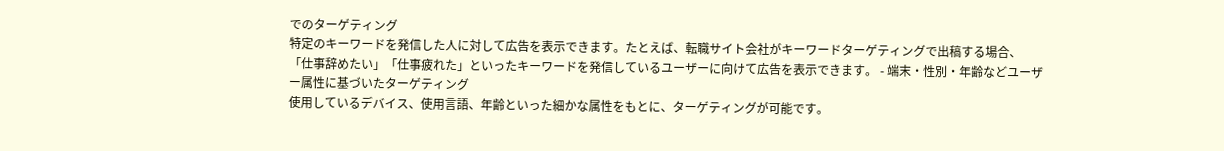でのターゲティング
特定のキーワードを発信した人に対して広告を表示できます。たとえば、転職サイト会社がキーワードターゲティングで出稿する場合、「仕事辞めたい」「仕事疲れた」といったキーワードを発信しているユーザーに向けて広告を表示できます。 - 端末・性別・年齢などユーザー属性に基づいたターゲティング
使用しているデバイス、使用言語、年齢といった細かな属性をもとに、ターゲティングが可能です。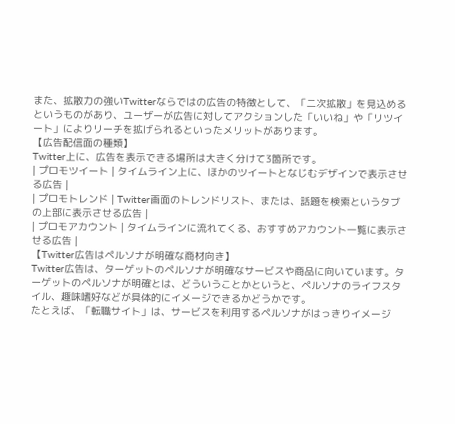また、拡散力の強いTwitterならではの広告の特徴として、「二次拡散」を見込めるというものがあり、ユーザーが広告に対してアクションした「いいね」や「リツイート」によりリーチを拡げられるといったメリットがあります。
【広告配信面の種類】
Twitter上に、広告を表示できる場所は大きく分けて3箇所です。
| プロモツイート | タイムライン上に、ほかのツイートとなじむデザインで表示させる広告 |
| プロモトレンド | Twitter画面のトレンドリスト、または、話題を検索というタブの上部に表示させる広告 |
| プロモアカウント | タイムラインに流れてくる、おすすめアカウント一覧に表示させる広告 |
【Twitter広告はペルソナが明確な商材向き】
Twitter広告は、ターゲットのペルソナが明確なサービスや商品に向いています。ターゲットのペルソナが明確とは、どういうことかというと、ペルソナのライフスタイル、趣味嗜好などが具体的にイメージできるかどうかです。
たとえば、「転職サイト」は、サービスを利用するペルソナがはっきりイメージ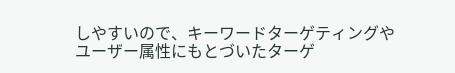しやすいので、キーワードターゲティングやユーザー属性にもとづいたターゲ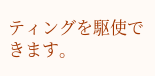ティングを駆使できます。